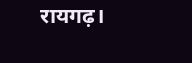रायगढ़।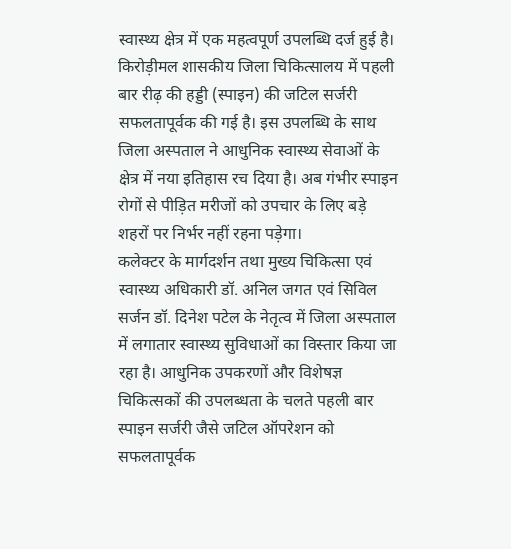स्वास्थ्य क्षेत्र में एक महत्वपूर्ण उपलब्धि दर्ज हुई है। किरोड़ीमल शासकीय जिला चिकित्सालय में पहली बार रीढ़ की हड्डी (स्पाइन) की जटिल सर्जरी सफलतापूर्वक की गई है। इस उपलब्धि के साथ जिला अस्पताल ने आधुनिक स्वास्थ्य सेवाओं के क्षेत्र में नया इतिहास रच दिया है। अब गंभीर स्पाइन रोगों से पीड़ित मरीजों को उपचार के लिए बड़े शहरों पर निर्भर नहीं रहना पड़ेगा।
कलेक्टर के मार्गदर्शन तथा मुख्य चिकित्सा एवं स्वास्थ्य अधिकारी डॉ. अनिल जगत एवं सिविल सर्जन डॉ. दिनेश पटेल के नेतृत्व में जिला अस्पताल में लगातार स्वास्थ्य सुविधाओं का विस्तार किया जा रहा है। आधुनिक उपकरणों और विशेषज्ञ चिकित्सकों की उपलब्धता के चलते पहली बार स्पाइन सर्जरी जैसे जटिल ऑपरेशन को सफलतापूर्वक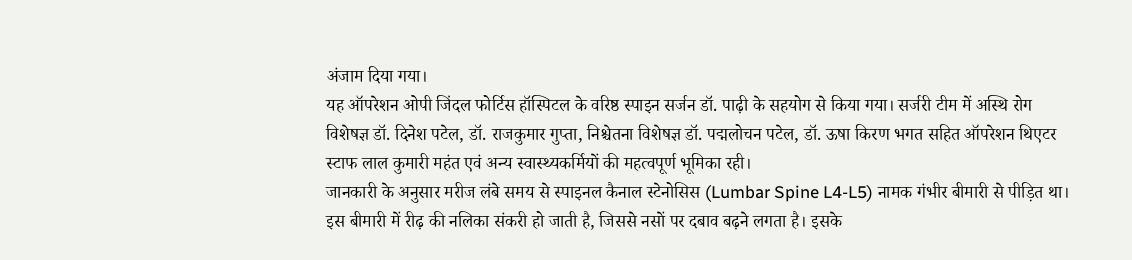अंजाम दिया गया।
यह ऑपरेशन ओपी जिंदल फोर्टिस हॉस्पिटल के वरिष्ठ स्पाइन सर्जन डॉ. पाढ़ी के सहयोग से किया गया। सर्जरी टीम में अस्थि रोग विशेषज्ञ डॉ. दिनेश पटेल, डॉ. राजकुमार गुप्ता, निश्चेतना विशेषज्ञ डॉ. पद्मलोचन पटेल, डॉ. ऊषा किरण भगत सहित ऑपरेशन थिएटर स्टाफ लाल कुमारी महंत एवं अन्य स्वास्थ्यकर्मियों की महत्वपूर्ण भूमिका रही।
जानकारी के अनुसार मरीज लंबे समय से स्पाइनल कैनाल स्टेनोसिस (Lumbar Spine L4-L5) नामक गंभीर बीमारी से पीड़ित था। इस बीमारी में रीढ़ की नलिका संकरी हो जाती है, जिससे नसों पर दबाव बढ़ने लगता है। इसके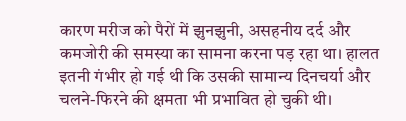कारण मरीज को पैरों में झुनझुनी, असहनीय दर्द और कमजोरी की समस्या का सामना करना पड़ रहा था। हालत इतनी गंभीर हो गई थी कि उसकी सामान्य दिनचर्या और चलने-फिरने की क्षमता भी प्रभावित हो चुकी थी।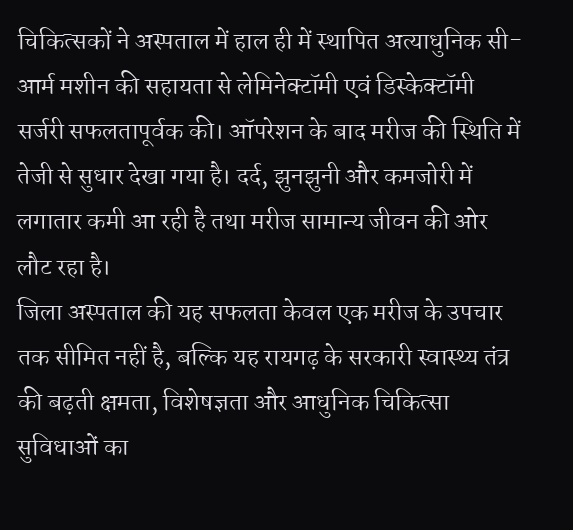चिकित्सकों ने अस्पताल में हाल ही में स्थापित अत्याधुनिक सी-आर्म मशीन की सहायता से लेमिनेक्टॉमी एवं डिस्केक्टॉमी सर्जरी सफलतापूर्वक की। ऑपरेशन के बाद मरीज की स्थिति में तेजी से सुधार देखा गया है। दर्द, झुनझुनी और कमजोरी में लगातार कमी आ रही है तथा मरीज सामान्य जीवन की ओर लौट रहा है।
जिला अस्पताल की यह सफलता केवल एक मरीज के उपचार तक सीमित नहीं है, बल्कि यह रायगढ़ के सरकारी स्वास्थ्य तंत्र की बढ़ती क्षमता, विशेषज्ञता और आधुनिक चिकित्सा सुविधाओं का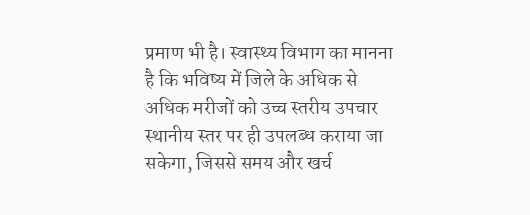प्रमाण भी है। स्वास्थ्य विभाग का मानना है कि भविष्य में जिले के अधिक से अधिक मरीजों को उच्च स्तरीय उपचार स्थानीय स्तर पर ही उपलब्ध कराया जा सकेगा, जिससे समय और खर्च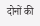दोनों की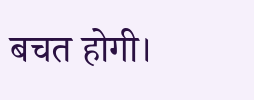बचत होगी।